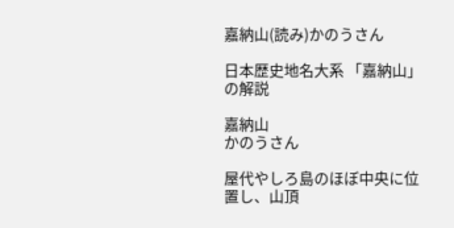嘉納山(読み)かのうさん

日本歴史地名大系 「嘉納山」の解説

嘉納山
かのうさん

屋代やしろ島のほぼ中央に位置し、山頂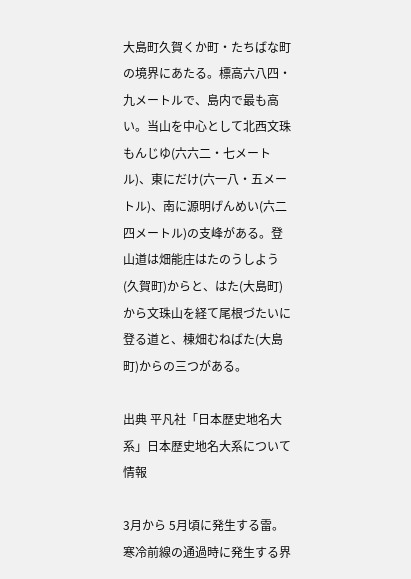大島町久賀くか町・たちばな町の境界にあたる。標高六八四・九メートルで、島内で最も高い。当山を中心として北西文珠もんじゆ(六六二・七メートル)、東にだけ(六一八・五メートル)、南に源明げんめい(六二四メートル)の支峰がある。登山道は畑能庄はたのうしよう(久賀町)からと、はた(大島町)から文珠山を経て尾根づたいに登る道と、棟畑むねばた(大島町)からの三つがある。

出典 平凡社「日本歴史地名大系」日本歴史地名大系について 情報

3月から 5月頃に発生する雷。寒冷前線の通過時に発生する界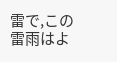雷で,この雷雨はよ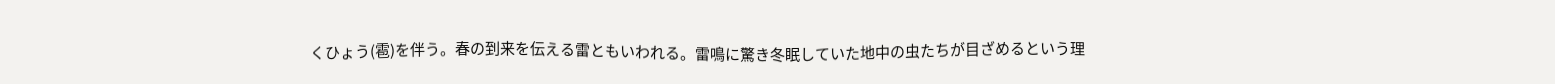くひょう(雹)を伴う。春の到来を伝える雷ともいわれる。雷鳴に驚き冬眠していた地中の虫たちが目ざめるという理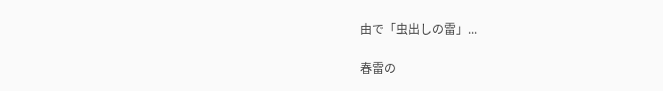由で「虫出しの雷」...

春雷の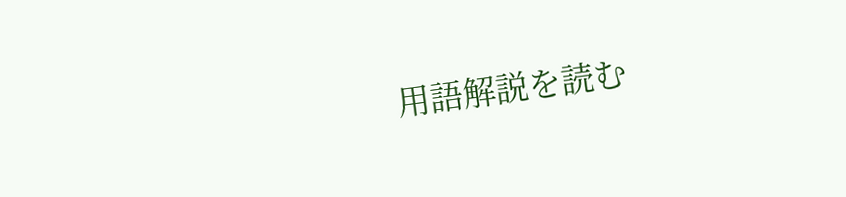用語解説を読む